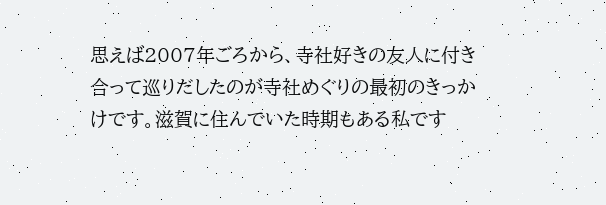思えば2007年ごろから、寺社好きの友人に付き合って巡りだしたのが寺社めぐりの最初のきっかけです。滋賀に住んでいた時期もある私です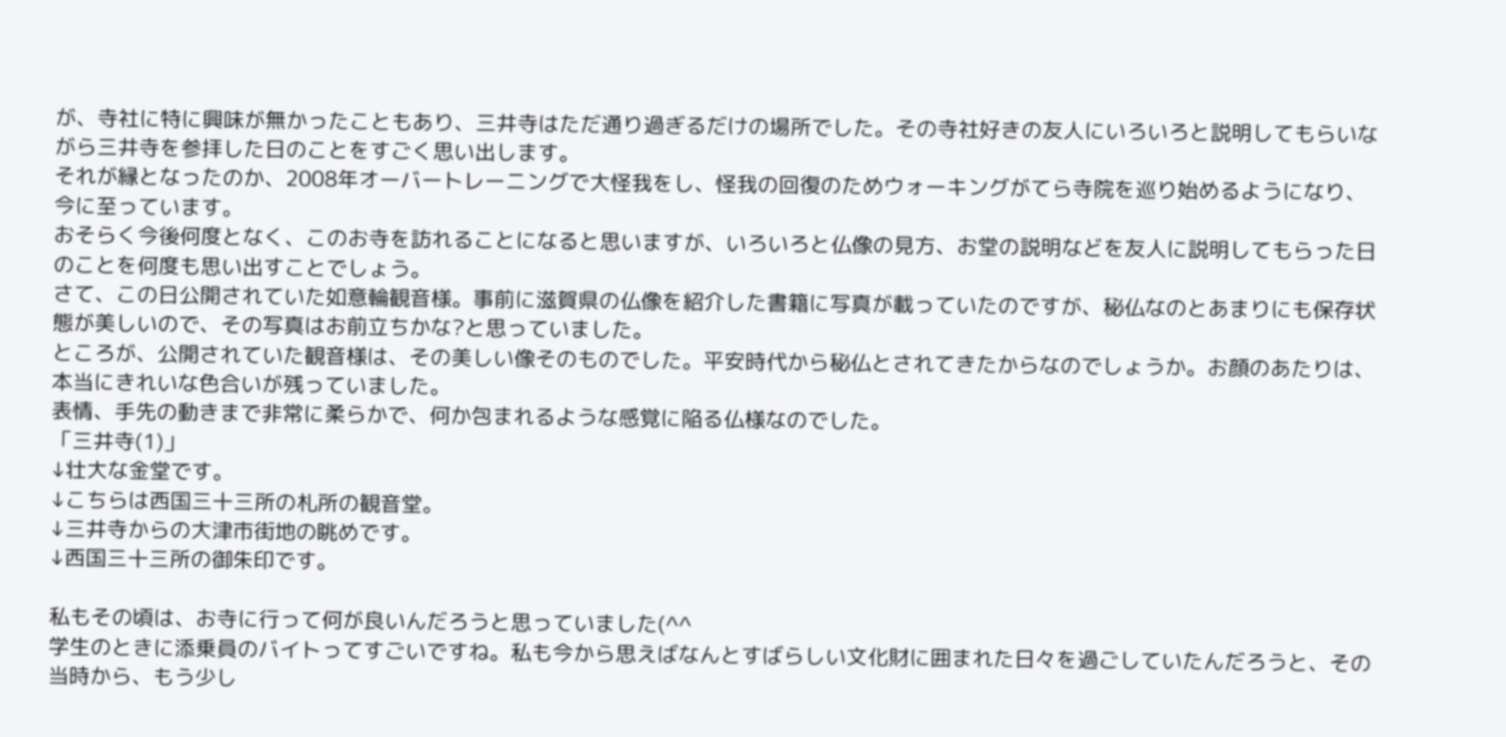が、寺社に特に興味が無かったこともあり、三井寺はただ通り過ぎるだけの場所でした。その寺社好きの友人にいろいろと説明してもらいながら三井寺を参拝した日のことをすごく思い出します。
それが縁となったのか、2008年オーバートレーニングで大怪我をし、怪我の回復のためウォーキングがてら寺院を巡り始めるようになり、今に至っています。
おそらく今後何度となく、このお寺を訪れることになると思いますが、いろいろと仏像の見方、お堂の説明などを友人に説明してもらった日のことを何度も思い出すことでしょう。
さて、この日公開されていた如意輪観音様。事前に滋賀県の仏像を紹介した書籍に写真が載っていたのですが、秘仏なのとあまりにも保存状態が美しいので、その写真はお前立ちかな?と思っていました。
ところが、公開されていた観音様は、その美しい像そのものでした。平安時代から秘仏とされてきたからなのでしょうか。お顔のあたりは、本当にきれいな色合いが残っていました。
表情、手先の動きまで非常に柔らかで、何か包まれるような感覚に陥る仏様なのでした。
「三井寺(1)」
↓壮大な金堂です。
↓こちらは西国三十三所の札所の観音堂。
↓三井寺からの大津市街地の眺めです。
↓西国三十三所の御朱印です。

私もその頃は、お寺に行って何が良いんだろうと思っていました(^^
学生のときに添乗員のバイトってすごいですね。私も今から思えばなんとすばらしい文化財に囲まれた日々を過ごしていたんだろうと、その当時から、もう少し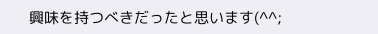興味を持つべきだったと思います(^^;